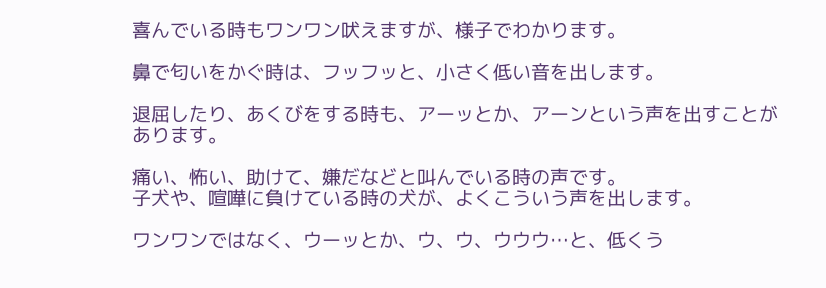喜んでいる時もワンワン吠えますが、様子でわかります。

鼻で匂いをかぐ時は、フッフッと、小さく低い音を出します。

退屈したり、あくびをする時も、アーッとか、アーンという声を出すことがあります。

痛い、怖い、助けて、嫌だなどと叫んでいる時の声です。
子犬や、喧嘩に負けている時の犬が、よくこういう声を出します。

ワンワンではなく、ウーッとか、ウ、ウ、ウウウ…と、低くう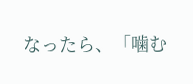なったら、「噛む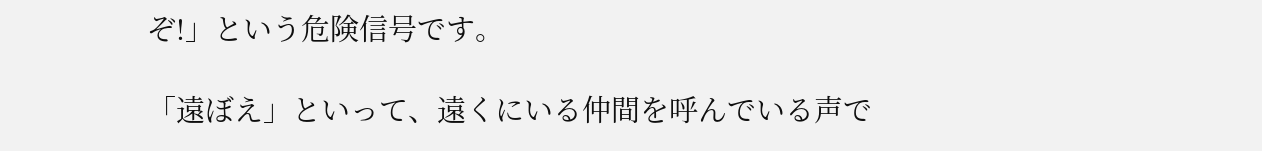ぞ!」という危険信号です。

「遠ぼえ」といって、遠くにいる仲間を呼んでいる声で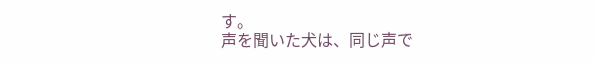す。
声を聞いた犬は、同じ声で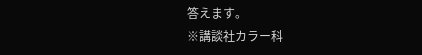答えます。
※講談社カラー科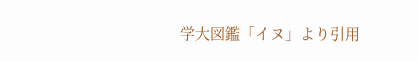学大図鑑「イヌ」より引用